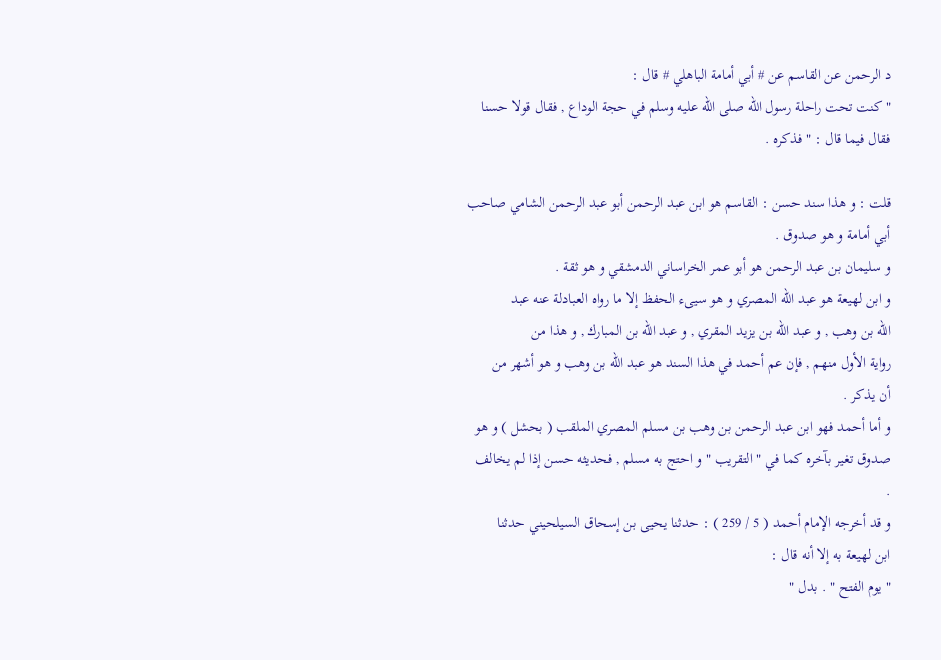د الرحمن عن القاسم عن # أبي أمامة الباهلي # قال :
" كنت تحت راحلة رسول الله صلى الله عليه وسلم في حجة الوداع , فقال قولا حسنا
فقال فيما قال : " فذكره .

قلت : و هذا سند حسن : القاسم هو ابن عبد الرحمن أبو عبد الرحمن الشامي صاحب
أبي أمامة و هو صدوق .
و سليمان بن عبد الرحمن هو أبو عمر الخراساني الدمشقي و هو ثقة .
و ابن لهيعة هو عبد الله المصري و هو سيىء الحفظ إلا ما رواه العبادلة عنه عبد
الله بن وهب , و عبد الله بن يزيد المقري , و عبد الله بن المبارك , و هذا من
رواية الأول منهم , فإن عم أحمد في هذا السند هو عبد الله بن وهب و هو أشهر من
أن يذكر .
و أما أحمد فهو ابن عبد الرحمن بن وهب بن مسلم المصري الملقب ( بحشل ) و هو
صدوق تغير بآخره كما في " التقريب " و احتج به مسلم , فحديثه حسن إذا لم يخالف
.
و قد أخرجه الإمام أحمد ( 5 / 259 ) : حدثنا يحيى بن إسحاق السيلحيني حدثنا
ابن لهيعة به إلا أنه قال :
" يوم الفتح " . بدل "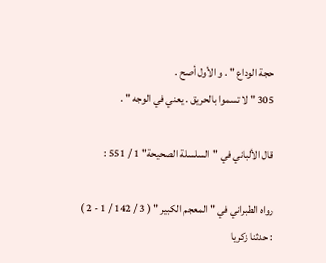حجة الوداع " . و الأول أصح .
305 " لا تسموا بالحريق . يعني في الوجه " .

قال الألباني في "السلسلة الصحيحة" 1 / 551 :

رواه الطبراني في " المعجم الكبير " ( 3 / 142 / 1 - 2 ) : حدثنا زكريا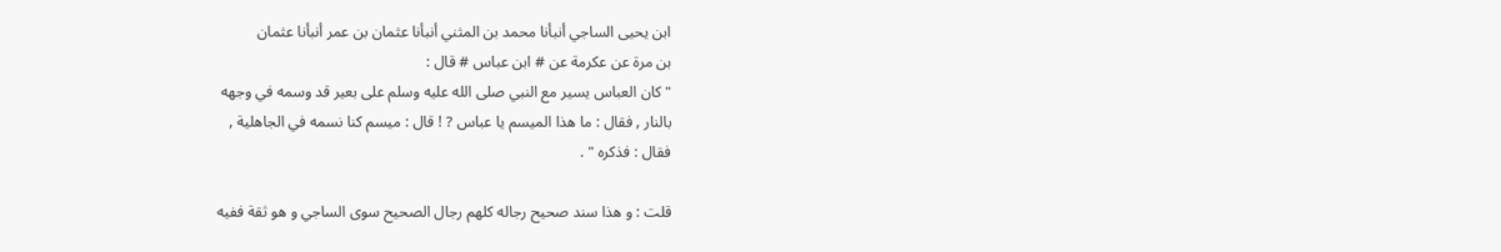ابن يحيى الساجي أنبأنا محمد بن المثني أنبأنا عثمان بن عمر أنبأنا عثمان
بن مرة عن عكرمة عن # ابن عباس # قال :
" كان العباس يسير مع النبي صلى الله عليه وسلم على بعير قد وسمه في وجهه
بالنار , فقال : ما هذا الميسم يا عباس ? ! قال : ميسم كنا نسمه في الجاهلية ,
فقال : فذكره " .

قلت : و هذا سند صحيح رجاله كلهم رجال الصحيح سوى الساجي و هو ثقة ففيه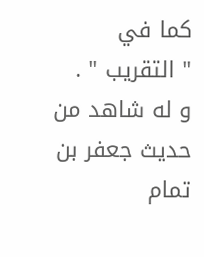كما في
" التقريب " .
و له شاهد من حديث جعفر بن تمام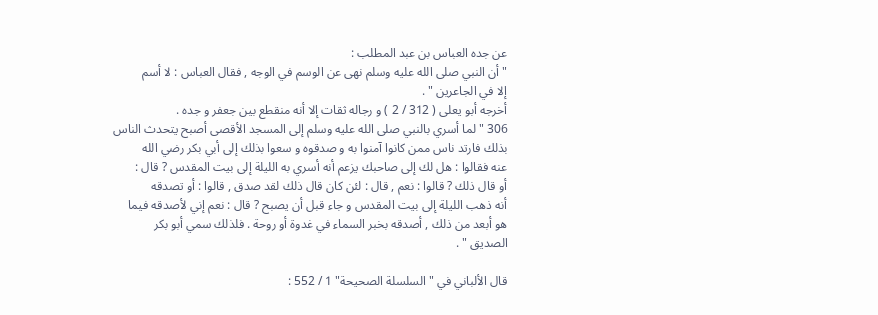عن جده العباس بن عبد المطلب :
" أن النبي صلى الله عليه وسلم نهى عن الوسم في الوجه , فقال العباس : لا أسم
إلا في الجاعرين " .
أخرجه أبو يعلى ( 312 / 2 ) و رجاله ثقات إلا أنه منقطع بين جعفر و جده .
306 " لما أسري بالنبي صلى الله عليه وسلم إلى المسجد الأقصى أصبح يتحدث الناس
بذلك فارتد ناس ممن كانوا آمنوا به و صدقوه و سعوا بذلك إلى أبي بكر رضي الله
عنه فقالوا : هل لك إلى صاحبك يزعم أنه أسري به الليلة إلى بيت المقدس ? قال :
أو قال ذلك ? قالوا : نعم , قال : لئن كان قال ذلك لقد صدق , قالوا : أو تصدقه
أنه ذهب الليلة إلى بيت المقدس و جاء قبل أن يصبح ? قال : نعم إني لأصدقه فيما
هو أبعد من ذلك , أصدقه بخبر السماء في غدوة أو روحة . فلذلك سمي أبو بكر
الصديق " .

قال الألباني في "السلسلة الصحيحة" 1 / 552 :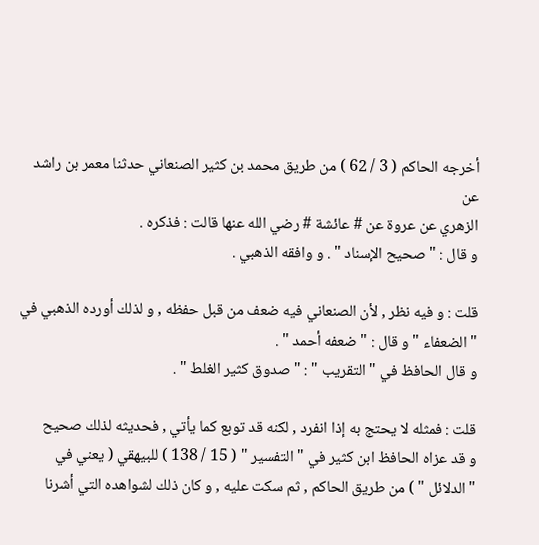أخرجه الحاكم ( 3 / 62 ) من طريق محمد بن كثير الصنعاني حدثنا معمر بن راشد عن
الزهري عن عروة عن # عائشة # رضي الله عنها قالت : فذكره .
و قال : " صحيح الإسناد " . و وافقه الذهبي .

قلت : و فيه نظر , لأن الصنعاني فيه ضعف من قبل حفظه , و لذلك أورده الذهبي في
" الضعفاء " و قال : " ضعفه أحمد " .
و قال الحافظ في " التقريب " : " صدوق كثير الغلط " .

قلت : فمثله لا يحتج به إذا انفرد , لكنه قد توبع كما يأتي , فحديثه لذلك صحيح
و قد عزاه الحافظ ابن كثير في " التفسير " ( 15 / 138 ) للبيهقي ( يعني في
" الدلائل " ) من طريق الحاكم , ثم سكت عليه , و كان ذلك لشواهده التي أشرنا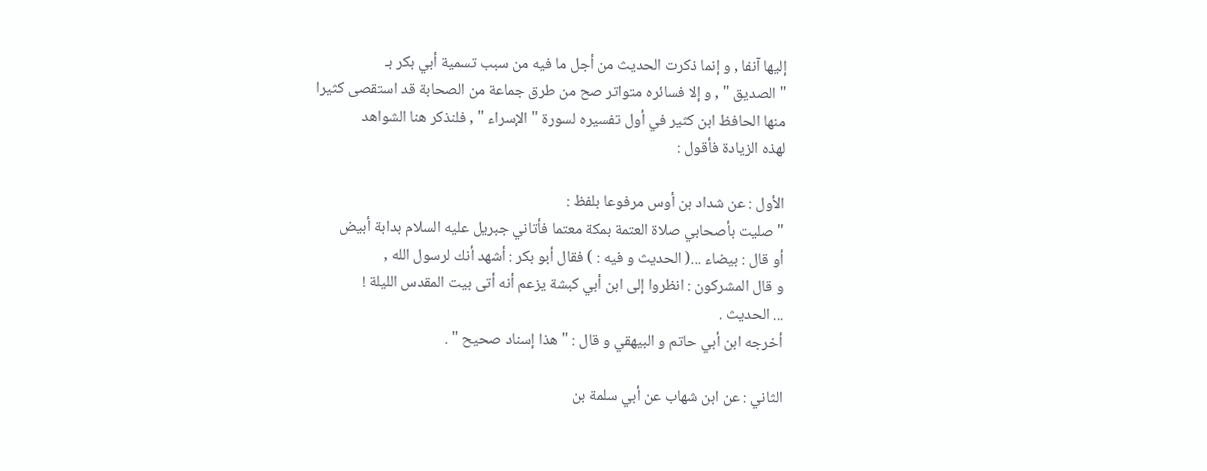إليها آنفا , و إنما ذكرت الحديث من أجل ما فيه من سبب تسمية أبي بكر بـ
" الصديق " , و إلا فسائره متواتر صح من طرق جماعة من الصحابة قد استقصى كثيرا
منها الحافظ ابن كثير في أول تفسيره لسورة " الإسراء " , فلنذكر هنا الشواهد
لهذه الزيادة فأقول :

الأول : عن شداد بن أوس مرفوعا بلفظ :
" صليت بأصحابي صلاة العتمة بمكة معتما فأتاني جبريل عليه السلام بدابة أبيض
أو قال : بيضاء ...( الحديث و فيه : ) فقال أبو بكر : أشهد أنك لرسول الله ,
و قال المشركون : انظروا إلى ابن أبي كبشة يزعم أنه أتى بيت المقدس الليلة !
... الحديث .
أخرجه ابن أبي حاتم و البيهقي و قال : " هذا إسناد صحيح " .

الثاني : عن ابن شهاب عن أبي سلمة بن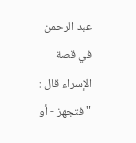عبد الرحمن في قصة الإسراء قال :
" فتجهز - أو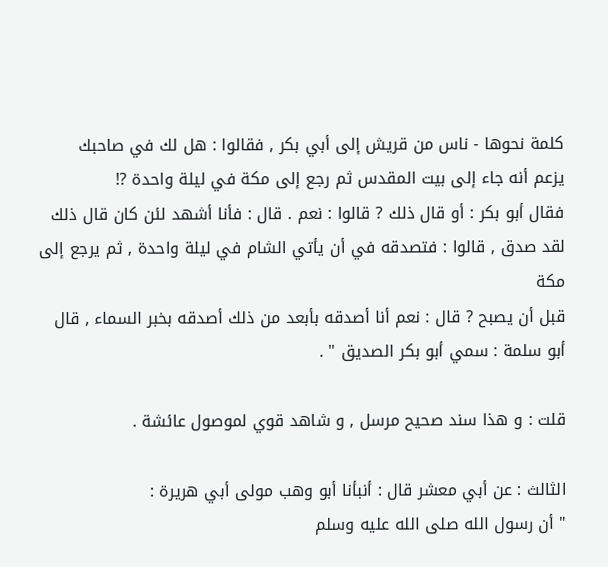كلمة نحوها - ناس من قريش إلى أبي بكر , فقالوا : هل لك في صاحبك
يزعم أنه جاء إلى بيت المقدس ثم رجع إلى مكة في ليلة واحدة ?!
فقال أبو بكر : أو قال ذلك ? قالوا : نعم . قال : فأنا أشهد لئن كان قال ذلك
لقد صدق , قالوا : فتصدقه في أن يأتي الشام في ليلة واحدة , ثم يرجع إلى مكة
قبل أن يصبح ? قال : نعم أنا أصدقه بأبعد من ذلك أصدقه بخبر السماء , قال
أبو سلمة : سمي أبو بكر الصديق " .

قلت : و هذا سند صحيح مرسل , و شاهد قوي لموصول عائشة .

الثالث : عن أبي معشر قال : أنبأنا أبو وهب مولى أبي هريرة :
" أن رسول الله صلى الله عليه وسلم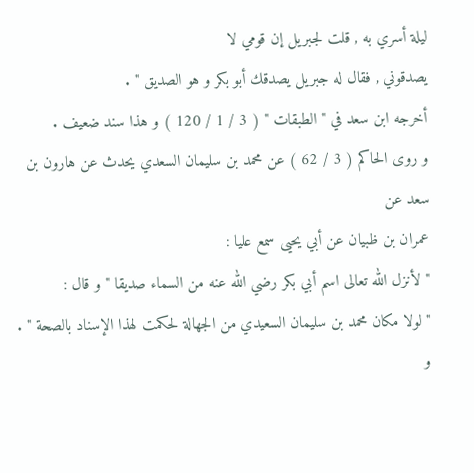ليلة أسري به , قلت لجبريل إن قومي لا
يصدقوني , فقال له جبريل يصدقك أبو بكر و هو الصديق " .
أخرجه ابن سعد في " الطبقات " ( 3 / 1 / 120 ) و هذا سند ضعيف .
و روى الحاكم ( 3 / 62 ) عن محمد بن سليمان السعدي يحدث عن هارون بن سعد عن
عمران بن ظبيان عن أبي يحيى سمع عليا :
" لأنزل الله تعالى اسم أبي بكر رضي الله عنه من السماء صديقا " و قال :
" لولا مكان محمد بن سليمان السعيدي من الجهالة لحكمت لهذا الإسناد بالصحة " .
و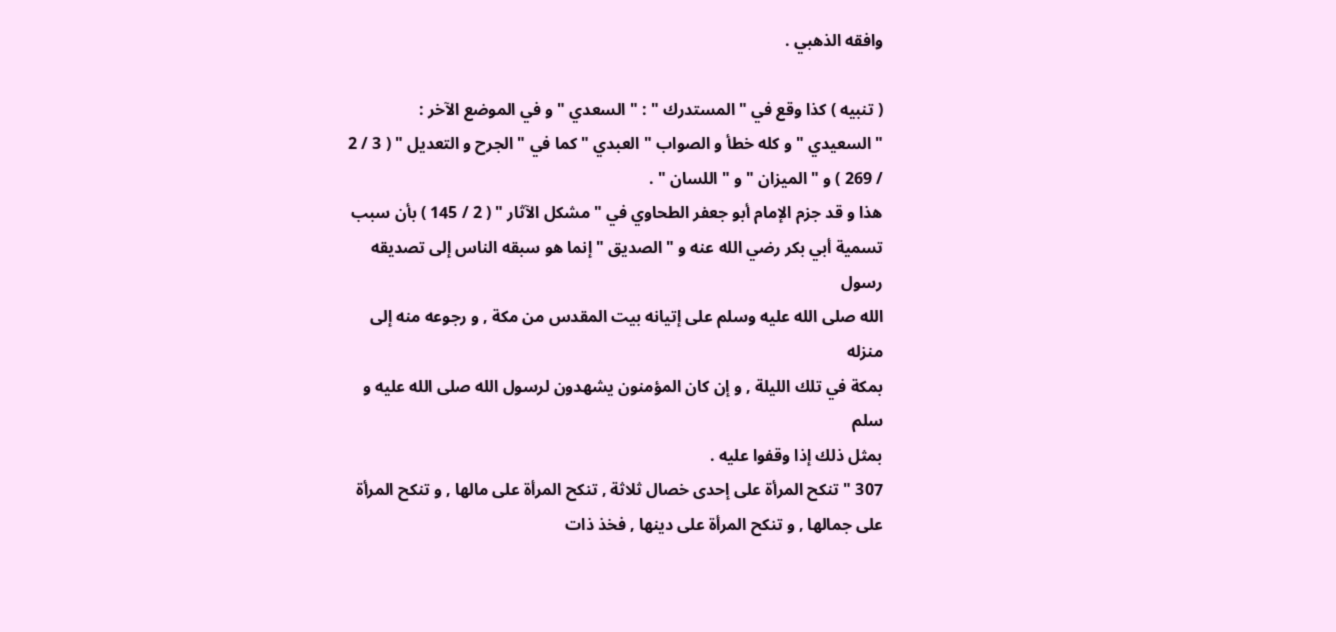وافقه الذهبي .

( تنبيه ) كذا وقع في " المستدرك " : " السعدي " و في الموضع الآخر :
" السعيدي " و كله خطأ و الصواب " العبدي " كما في " الجرح و التعديل " ( 3 / 2
/ 269 ) و " الميزان " و " اللسان " .
هذا و قد جزم الإمام أبو جعفر الطحاوي في " مشكل الآثار " ( 2 / 145 ) بأن سبب
تسمية أبي بكر رضي الله عنه و " الصديق " إنما هو سبقه الناس إلى تصديقه رسول
الله صلى الله عليه وسلم على إتيانه بيت المقدس من مكة , و رجوعه منه إلى منزله
بمكة في تلك الليلة , و إن كان المؤمنون يشهدون لرسول الله صلى الله عليه و سلم
بمثل ذلك إذا وقفوا عليه .
307 " تنكح المرأة على إحدى خصال ثلاثة , تنكح المرأة على مالها , و تنكح المرأة
على جمالها , و تنكح المرأة على دينها , فخذ ذات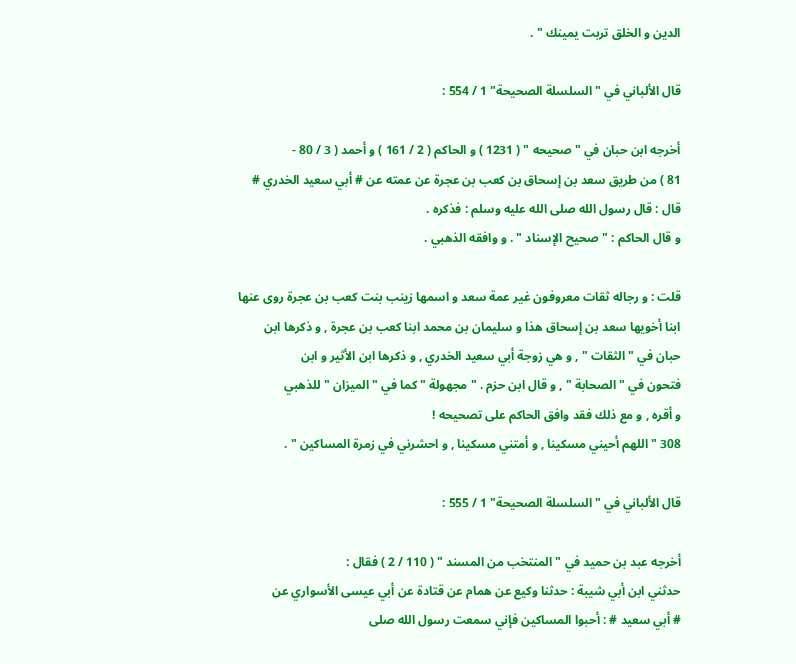الدين و الخلق تربت يمينك " .

قال الألباني في "السلسلة الصحيحة" 1 / 554 :

أخرجه ابن حبان في " صحيحه " ( 1231 ) و الحاكم ( 2 / 161 ) و أحمد ( 3 / 80 -
81 ) من طريق سعد بن إسحاق بن كعب بن عجرة عن عمته عن # أبي سعيد الخدري #
قال : قال رسول الله صلى الله عليه وسلم : فذكره .
و قال الحاكم : " صحيح الإسناد " . و وافقه الذهبي .

قلت : و رجاله ثقات معروفون غير عمة سعد و اسمها زينب بنت كعب بن عجرة روى عنها
ابنا أخويها سعد بن إسحاق هذا و سليمان بن محمد ابنا كعب بن عجرة , و ذكرها ابن
حبان في " الثقات " , و هي زوجة أبي سعيد الخدري , و ذكرها ابن الأثير و ابن
فتحون في " الصحابة " , و قال ابن حزم . " مجهولة " كما في " الميزان " للذهبي
و أقره , و مع ذلك فقد وافق الحاكم على تصحيحه !
308 " اللهم أحيني مسكينا , و أمتني مسكينا , و احشرني في زمرة المساكين " .

قال الألباني في "السلسلة الصحيحة" 1 / 555 :

أخرجه عبد بن حميد في " المنتخب من المسند " ( 110 / 2 ) فقال :
حدثني ابن أبي شيبة : حدثنا وكيع عن همام عن قتادة عن أبي عيسى الأسواري عن
# أبي سعيد # : أحبوا المساكين فإني سمعت رسول الله صلى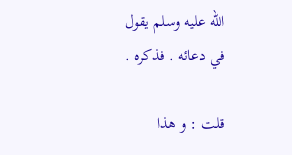الله عليه وسلم يقول
في دعائه . فذكره .

قلت : و هذا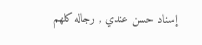إسناد حسن عندي , رجاله كلهم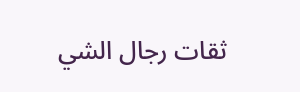ثقات رجال الشي